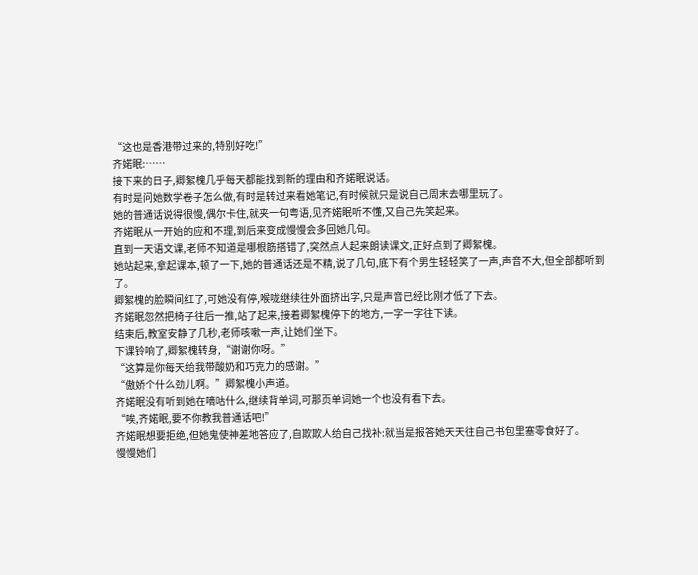“这也是香港带过来的,特别好吃!”
齐婼眠:……
接下来的日子,卿絮槐几乎每天都能找到新的理由和齐婼眠说话。
有时是问她数学卷子怎么做,有时是转过来看她笔记,有时候就只是说自己周末去哪里玩了。
她的普通话说得很慢,偶尔卡住,就夹一句粤语,见齐婼眠听不懂,又自己先笑起来。
齐婼眠从一开始的应和不理,到后来变成慢慢会多回她几句。
直到一天语文课,老师不知道是哪根筋搭错了,突然点人起来朗读课文,正好点到了卿絮槐。
她站起来,拿起课本,顿了一下,她的普通话还是不精,说了几句,底下有个男生轻轻笑了一声,声音不大,但全部都听到了。
卿絮槐的脸瞬间红了,可她没有停,喉咙继续往外面挤出字,只是声音已经比刚才低了下去。
齐婼眠忽然把椅子往后一推,站了起来,接着卿絮槐停下的地方,一字一字往下读。
结束后,教室安静了几秒,老师咳嗽一声,让她们坐下。
下课铃响了,卿絮槐转身,“谢谢你呀。”
“这算是你每天给我带酸奶和巧克力的感谢。”
“傲娇个什么劲儿啊。”卿絮槐小声道。
齐婼眠没有听到她在嘀咕什么,继续背单词,可那页单词她一个也没有看下去。
“唉,齐婼眠,要不你教我普通话吧!”
齐婼眠想要拒绝,但她鬼使神差地答应了,自欺欺人给自己找补:就当是报答她天天往自己书包里塞零食好了。
慢慢她们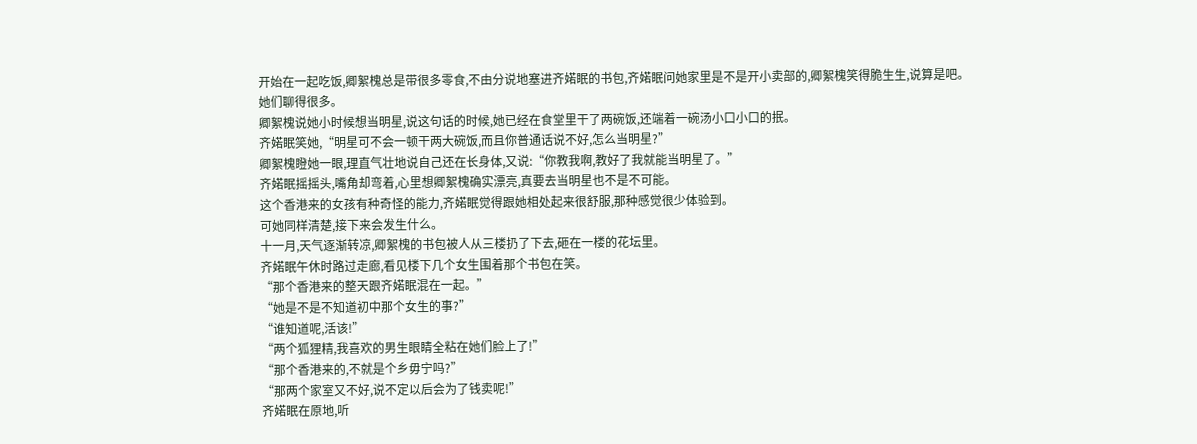开始在一起吃饭,卿絮槐总是带很多零食,不由分说地塞进齐婼眠的书包,齐婼眠问她家里是不是开小卖部的,卿絮槐笑得脆生生,说算是吧。
她们聊得很多。
卿絮槐说她小时候想当明星,说这句话的时候,她已经在食堂里干了两碗饭,还端着一碗汤小口小口的抿。
齐婼眠笑她,“明星可不会一顿干两大碗饭,而且你普通话说不好,怎么当明星?”
卿絮槐瞪她一眼,理直气壮地说自己还在长身体,又说:“你教我啊,教好了我就能当明星了。”
齐婼眠摇摇头,嘴角却弯着,心里想卿絮槐确实漂亮,真要去当明星也不是不可能。
这个香港来的女孩有种奇怪的能力,齐婼眠觉得跟她相处起来很舒服,那种感觉很少体验到。
可她同样清楚,接下来会发生什么。
十一月,天气逐渐转凉,卿絮槐的书包被人从三楼扔了下去,砸在一楼的花坛里。
齐婼眠午休时路过走廊,看见楼下几个女生围着那个书包在笑。
“那个香港来的整天跟齐婼眠混在一起。”
“她是不是不知道初中那个女生的事?”
“谁知道呢,活该!”
“两个狐狸精,我喜欢的男生眼睛全粘在她们脸上了!”
“那个香港来的,不就是个乡毋宁吗?”
“那两个家室又不好,说不定以后会为了钱卖呢!”
齐婼眠在原地,听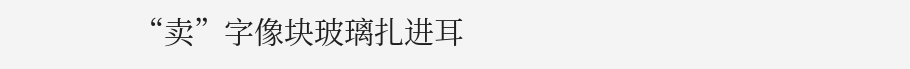“卖”字像块玻璃扎进耳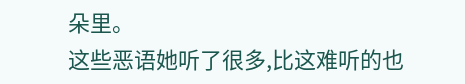朵里。
这些恶语她听了很多,比这难听的也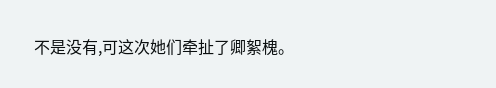不是没有,可这次她们牵扯了卿絮槐。